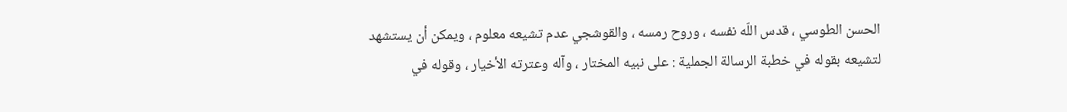الحسن الطوسي ، قدس اللّه نفسه ، وروح رمسه ، والقوشجي عدم تشيعه معلوم ، ويمكن أن يستشهد لتشيعه بقوله في خطبة الرسالة الجملية : على نبيه المختار ، وآله وعترته الأخيار ، وقوله في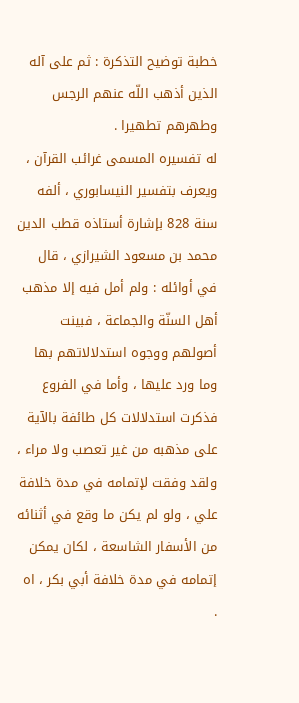خطبة توضيح التذكرة : ثم على آله الذين أذهب اللّه عنهم الرجس وطهرهم تطهيرا .
له تفسيره المسمى غرائب القرآن ، ويعرف بتفسير النيسابوري ، ألفه سنة 828 بإشارة أستاذه قطب الدين محمد بن مسعود الشيرازي ، قال في أوائله : ولم أمل فيه إلا مذهب أهل السنّة والجماعة ، فبينت أصولهم ووجوه استدلالاتهم بها وما ورد عليها ، وأما في الفروع فذكرت استدلالات كل طائفة بالآية على مذهبه من غير تعصب ولا مراء ، ولقد وفقت لإتمامه في مدة خلافة علي ، ولو لم يكن ما وقع في أثنائه من الأسفار الشاسعة ، لكان يمكن إتمامه في مدة خلافة أبي بكر ، اه .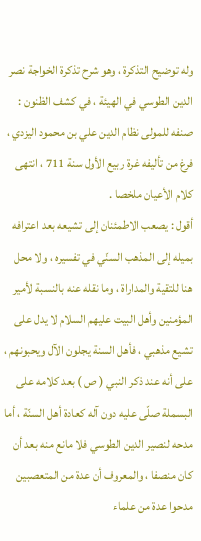وله توضيح التذكرة ، وهو شرح تذكرة الخواجة نصر الدين الطوسي في الهيئة ، في كشف الظنون : صنفه للمولى نظام الدين علي بن محمود اليزدي ، فرغ من تأليفه غرة ربيع الأول سنة 711 ، انتهى كلام الأعيان ملخصا .
أقول : يصعب الاطمئنان إلى تشيعه بعد اعترافه بميله إلى المذهب السنّي في تفسيره ، ولا محل هنا للتقية والمداراة ، وما نقله عنه بالنسبة لأمير المؤمنين وأهل البيت عليهم السلام لا يدل على تشيع مذهبي ، فأهل السنة يجلون الآل ويحبونهم ، على أنه عند ذكر النبي ( ص ) بعد كلامه على البسملة صلّى عليه دون آله كعادة أهل السنّة ، أما مدحه لنصير الدين الطوسي فلا مانع منه بعد أن كان منصفا ، والمعروف أن عدة من المتعصبين مدحوا عدة من علماء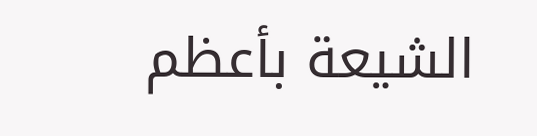الشيعة بأعظم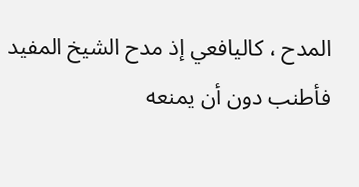المدح ، كاليافعي إذ مدح الشيخ المفيد فأطنب دون أن يمنعه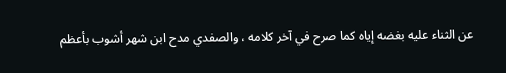عن الثناء عليه بغضه إياه كما صرح في آخر كلامه ، والصفدي مدح ابن شهر أشوب بأعظم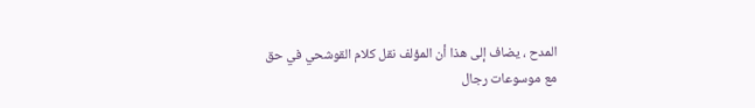المدح ، يضاف إلى هذا أن المؤلف نقل كلام القوشحي في حق
مع موسوعات رجال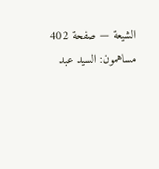الشيعة — صفحة 402
مساهمون: السيد عبد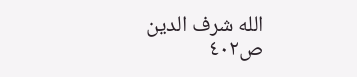الله شرف الدين
ص٤٠٢